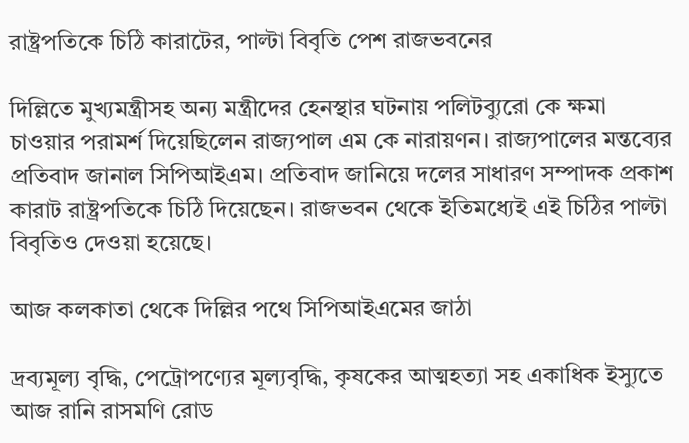রাষ্ট্রপতিকে চিঠি কারাটের, পাল্টা বিবৃতি পেশ রাজভবনের

দিল্লিতে মুখ্যমন্ত্রীসহ অন্য মন্ত্রীদের হেনস্থার ঘটনায় পলিটব্যুরো কে ক্ষমা চাওয়ার পরামর্শ দিয়েছিলেন রাজ্যপাল এম কে নারায়ণন। রাজ্যপালের মন্তব্যের প্রতিবাদ জানাল সিপিআইএম। প্রতিবাদ জানিয়ে দলের সাধারণ সম্পাদক প্রকাশ কারাট রাষ্ট্রপতিকে চিঠি দিয়েছেন। রাজভবন থেকে ইতিমধ্যেই এই চিঠির পাল্টা বিবৃতিও দেওয়া হয়েছে।

আজ কলকাতা থেকে দিল্লির পথে সিপিআইএমের জাঠা

দ্রব্যমূল্য বৃদ্ধি, পেট্রোপণ্যের মূল্যবৃদ্ধি, কৃষকের আত্মহত্যা সহ একাধিক ইস্যুতে আজ রানি রাসমণি রোড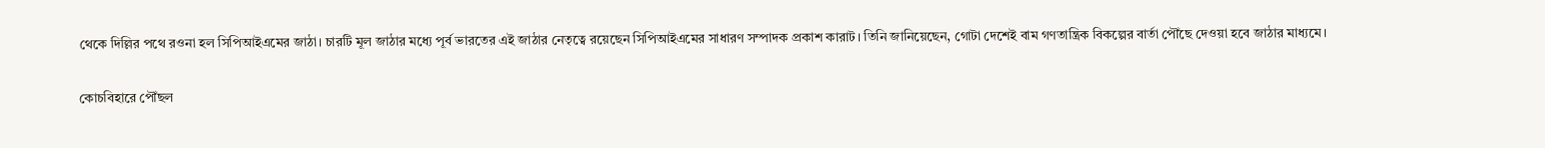থেকে দিল্লির পথে রওনা হল সিপিআইএমের জাঠা। চারটি মূল জাঠার মধ্যে পূর্ব ভারতের এই জাঠার নেতৃত্বে রয়েছেন সিপিআইএমের সাধারণ সম্পাদক প্রকাশ কারাট। তিনি জানিয়েছেন, গোটা দেশেই বাম গণতান্ত্রিক বিকল্পের বার্তা পৌঁছে দেওয়া হবে জাঠার মাধ্যমে।

কোচবিহারে পৌঁছল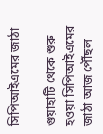সিপিআইএমের জাঠা

গুয়াহাটি থেকে শুরু হওয়া সিপিআইএমের জাঠা আজ পৌঁছল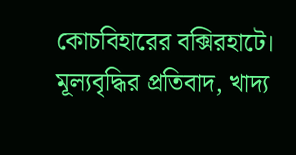কোচবিহারের বক্সিরহাটে। মূল্যবৃদ্ধির প্রতিবাদ, খাদ্য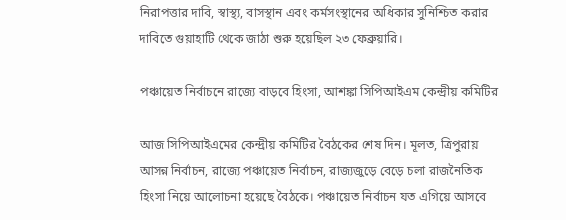নিরাপত্তার দাবি, স্বাস্থ্য, বাসস্থান এবং কর্মসংস্থানের অধিকার সুনিশ্চিত করার দাবিতে গুয়াহাটি থেকে জাঠা শুরু হয়েছিল ২৩ ফেব্রুয়ারি।

পঞ্চায়েত নির্বাচনে রাজ্যে বাড়বে হিংসা, আশঙ্কা সিপিআইএম কেন্দ্রীয় কমিটির

আজ সিপিআইএমের কেন্দ্রীয় কমিটির বৈঠকের শেষ দিন। মূলত, ত্রিপুরায় আসন্ন নির্বাচন, রাজ্যে পঞ্চায়েত নির্বাচন, রাজ্যজুড়ে বেড়ে চলা রাজনৈতিক হিংসা নিয়ে আলোচনা হয়েছে বৈঠকে। পঞ্চায়েত নির্বাচন যত এগিয়ে আসবে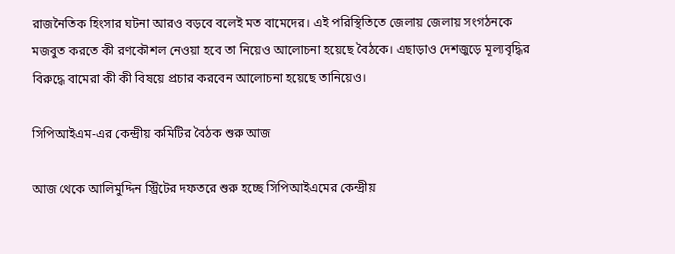রাজনৈতিক হিংসার ঘটনা আরও বড়বে বলেই মত বামেদের। এই পরিস্থিতিতে জেলায় জেলায় সংগঠনকে মজবুত করতে কী রণকৌশল নেওয়া হবে তা নিয়েও আলোচনা হয়েছে বৈঠকে। এছাড়াও দেশজুড়ে মূল্যবৃদ্ধির বিরুদ্ধে বামেরা কী কী বিষয়ে প্রচার করবেন আলোচনা হয়েছে তানিয়েও।

সিপিআইএম-এর কেন্দ্রীয় কমিটির বৈঠক শুরু আজ

আজ থেকে আলিমুদ্দিন স্ট্রিটের দফতরে শুরু হচ্ছে সিপিআইএমের কেন্দ্রীয়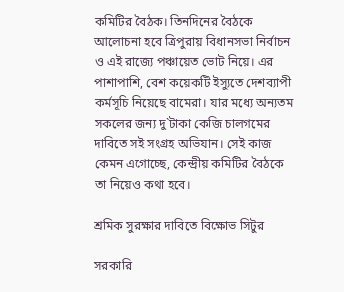কমিটির বৈঠক। তিনদিনের বৈঠকে আলোচনা হবে ত্রিপুরায় বিধানসভা নির্বাচন ও এই রাজ্যে পঞ্চায়েত ভোট নিয়ে। এর পাশাপাশি, বেশ কয়েকটি ইস্যুতে দেশব্যাপী কর্মসূচি নিয়েছে বামেরা। যার মধ্যে অন্যতম সকলের জন্য দু`টাকা কেজি চালগমের দাবিতে সই সংগ্রহ অভিযান। সেই কাজ কেমন এগোচ্ছে, কেন্দ্রীয় কমিটির বৈঠকে তা নিয়েও কথা হবে।

শ্রমিক সুরক্ষার দাবিতে বিক্ষোভ সিটুর

সরকারি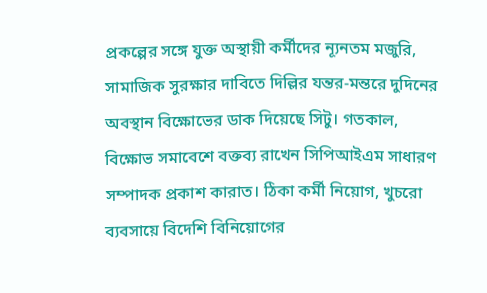প্রকল্পের সঙ্গে যুক্ত অস্থায়ী কর্মীদের ন্যূনতম মজুরি, সামাজিক সুরক্ষার দাবিতে দিল্লির যন্তর-মন্তরে দুদিনের অবস্থান বিক্ষোভের ডাক দিয়েছে সিটু। গতকাল, বিক্ষোভ সমাবেশে বক্তব্য রাখেন সিপিআইএম সাধারণ সম্পাদক প্রকাশ কারাত। ঠিকা কর্মী নিয়োগ, খুচরো ব্যবসায়ে বিদেশি বিনিয়োগের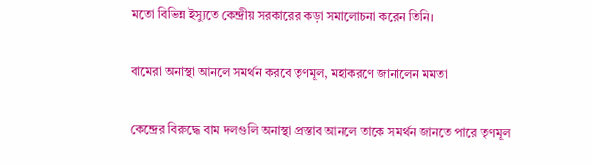মতো বিভিন্ন ইস্যুতে কেন্দ্রীয় সরকারের কড়া সমালোচনা করেন তিনি।

বামেরা অনাস্থা আনলে সমর্থন করবে তৃণমূল, মহাকরণে জানালেন মমতা

কেন্দ্রের বিরুদ্ধে বাম দলগুলি অনাস্থা প্রস্তাব আনলে তাকে সমর্থন জানতে পারে তৃণমূল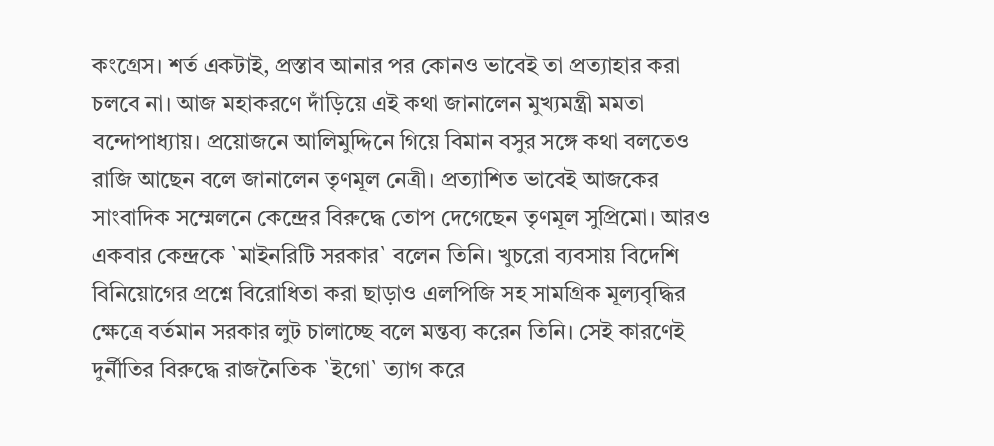কংগ্রেস। শর্ত একটাই, প্রস্তাব আনার পর কোনও ভাবেই তা প্রত্যাহার করা চলবে না। আজ মহাকরণে দাঁড়িয়ে এই কথা জানালেন মুখ্যমন্ত্রী মমতা বন্দোপাধ্যায়। প্রয়োজনে আলিমুদ্দিনে গিয়ে বিমান বসুর সঙ্গে কথা বলতেও রাজি আছেন বলে জানালেন তৃণমূল নেত্রী। প্রত্যাশিত ভাবেই আজকের সাংবাদিক সম্মেলনে কেন্দ্রের বিরুদ্ধে তোপ দেগেছেন তৃণমূল সুপ্রিমো। আরও একবার কেন্দ্রকে `মাইনরিটি সরকার` বলেন তিনি। খুচরো ব্যবসায় বিদেশি বিনিয়োগের প্রশ্নে বিরোধিতা করা ছাড়াও এলপিজি সহ সামগ্রিক মূল্যবৃদ্ধির ক্ষেত্রে বর্তমান সরকার লুট চালাচ্ছে বলে মন্তব্য করেন তিনি। সেই কারণেই দুর্নীতির বিরুদ্ধে রাজনৈতিক `ইগো` ত্যাগ করে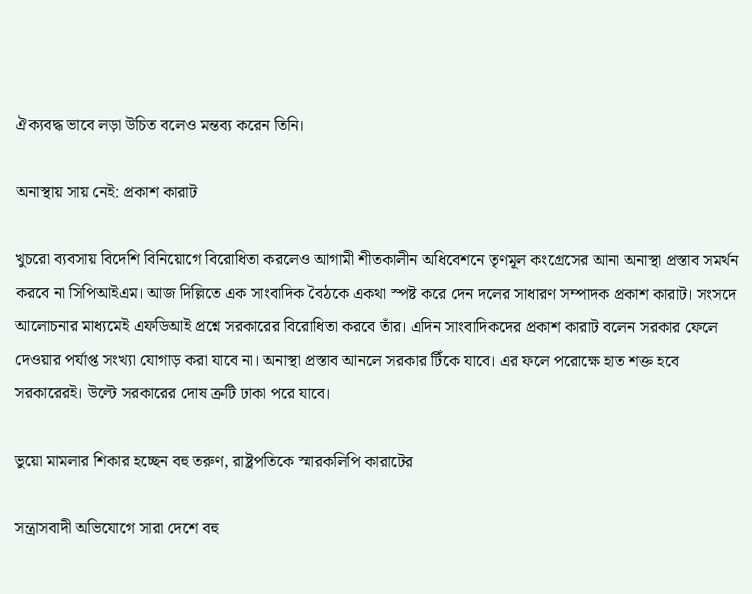ঐক্যবদ্ধ ভাবে লড়া উচিত বলেও মন্তব্য করেন তিনি।

অনাস্থায় সায় নেই: প্রকাশ কারাট

খুচরো ব্যবসায় বিদেশি বিনিয়োগে বিরোধিতা করলেও আগামী শীতকালীন অধিবেশনে তৃণমূল কংগ্রেসের আনা অনাস্থা প্রস্তাব সমর্থন করবে না সিপিআইএম। আজ দিল্লিতে এক সাংবাদিক বৈঠকে একথা স্পষ্ট করে দেন দলের সাধারণ সম্পাদক প্রকাশ কারাট। সংসদে আলোচনার মাধ্যমেই এফডিআই প্রশ্নে সরকারের বিরোধিতা করবে তাঁর। এদিন সাংবাদিকদের প্রকাশ কারাট বলেন সরকার ফেলে দেওয়ার পর্যাপ্ত সংখ্যা যোগাড় করা যাবে না। অনাস্থা প্রস্তাব আনলে সরকার টিঁকে যাবে। এর ফলে পরোক্ষে হাত শক্ত হবে সরকারেরই। উল্টে সরকারের দোষ ত্রুটি ঢাকা পরে যাবে।

ভুয়ো মামলার শিকার হচ্ছেন বহু তরুণ, রাষ্ট্রপতিকে স্মারকলিপি কারাটের

সন্ত্রাসবাদী অভিযোগে সারা দেশে বহু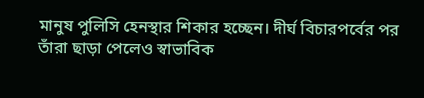মানুষ পুলিসি হেনস্থার শিকার হচ্ছেন। দীর্ঘ বিচারপর্বের পর তাঁরা ছাড়া পেলেও স্বাভাবিক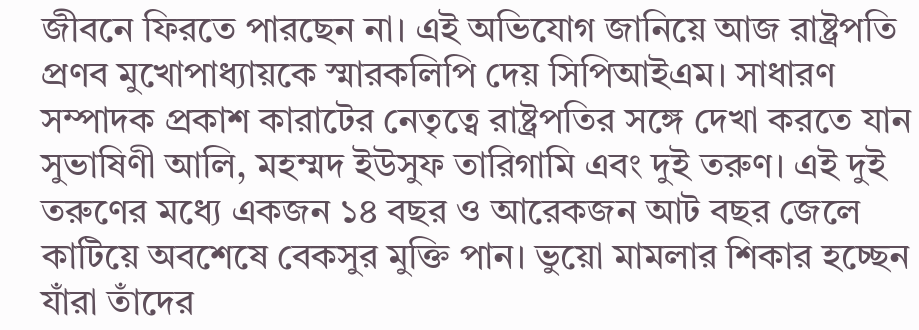জীবনে ফিরতে পারছেন না। এই অভিযোগ জানিয়ে আজ রাষ্ট্রপতি প্রণব মুখোপাধ্যায়কে স্মারকলিপি দেয় সিপিআইএম। সাধারণ সম্পাদক প্রকাশ কারাটের নেতৃত্বে রাষ্ট্রপতির সঙ্গে দেখা করতে যান সুভাষিণী আলি, মহম্মদ ইউসুফ তারিগামি এবং দুই তরুণ। এই দুই তরুণের মধ্যে একজন ১৪ বছর ও আরেকজন আট বছর জেলে কাটিয়ে অবশেষে বেকসুর মুক্তি পান। ভুয়ো মামলার শিকার হচ্ছেন যাঁরা তাঁদের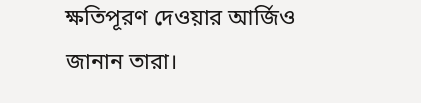ক্ষতিপূরণ দেওয়ার আর্জিও জানান তারা।